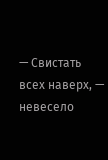— Свистать всех наверх, — невесело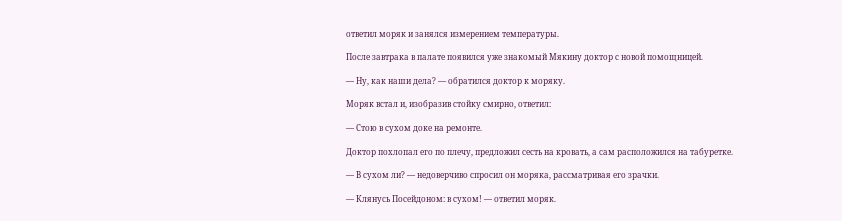ответил моряк и занялся измерением температуры.

После завтрака в палате появился уже знакомый Мякину доктор с новой помощницей.

— Ну, как наши дела? — обратился доктор к моряку.

Моряк встал и, изобразив стойку смирно, ответил:

— Стою в сухом доке на ремонте.

Доктор похлопал его по плечу, предложил сесть на кровать, а сам расположился на табуретке.

— В сухом ли? — недоверчиво спросил он моряка, рассматривая его зрачки.

— Клянусь Посейдоном: в сухом! — ответил моряк.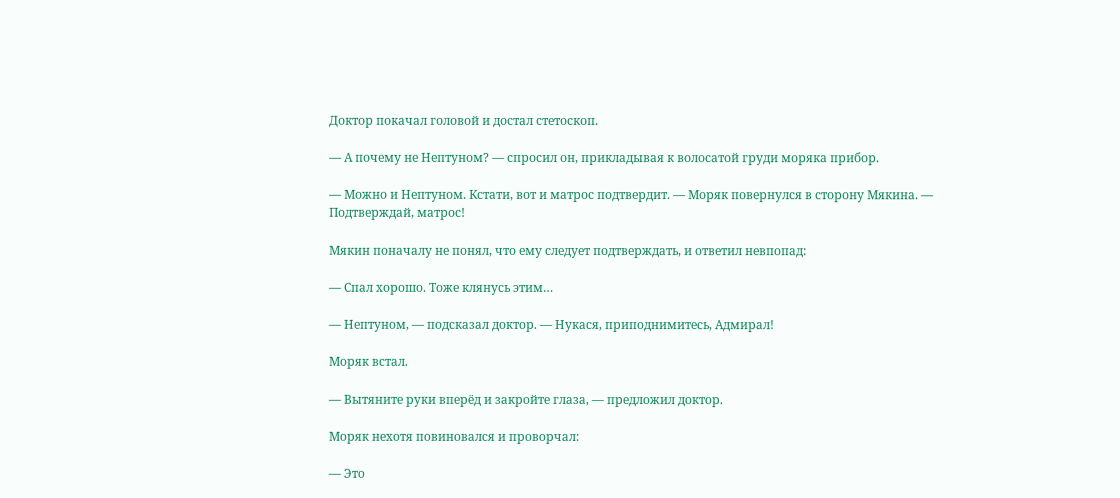Доктор покачал головой и достал стетоскоп.

— А почему не Нептуном? — спросил он, прикладывая к волосатой груди моряка прибор.

— Можно и Нептуном. Кстати, вот и матрос подтвердит. — Моряк повернулся в сторону Мякина. — Подтверждай, матрос!

Мякин поначалу не понял, что ему следует подтверждать, и ответил невпопад:

— Спал хорошо. Тоже клянусь этим…

— Нептуном, — подсказал доктор. — Нукася, приподнимитесь, Адмирал!

Моряк встал.

— Вытяните руки вперёд и закройте глаза, — предложил доктор.

Моряк нехотя повиновался и проворчал:

— Это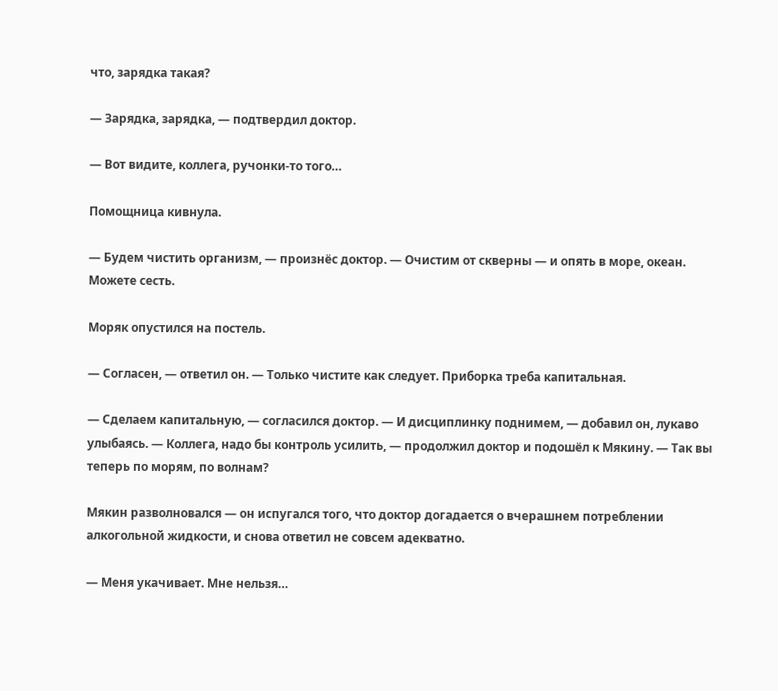что, зарядка такая?

— Зарядка, зарядка, — подтвердил доктор.

— Вот видите, коллега, ручонки-то того…

Помощница кивнула.

— Будем чистить организм, — произнёс доктор. — Очистим от скверны — и опять в море, океан. Можете сесть.

Моряк опустился на постель.

— Согласен, — ответил он. — Только чистите как следует. Приборка треба капитальная.

— Сделаем капитальную, — согласился доктор. — И дисциплинку поднимем, — добавил он, лукаво улыбаясь. — Коллега, надо бы контроль усилить, — продолжил доктор и подошёл к Мякину. — Так вы теперь по морям, по волнам?

Мякин разволновался — он испугался того, что доктор догадается о вчерашнем потреблении алкогольной жидкости, и снова ответил не совсем адекватно.

— Меня укачивает. Мне нельзя…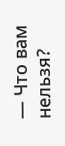— Что вам нельзя?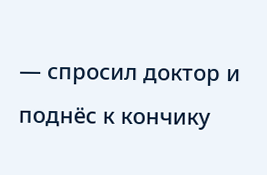— спросил доктор и поднёс к кончику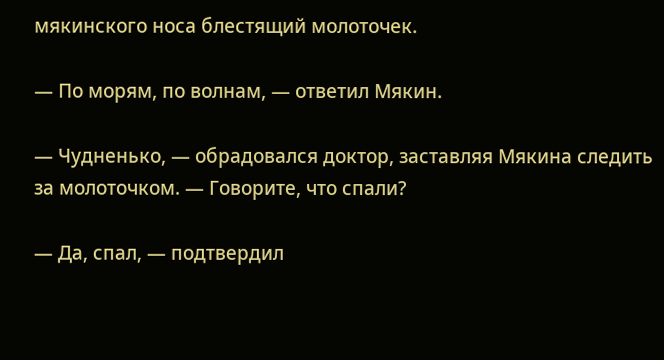мякинского носа блестящий молоточек.

— По морям, по волнам, — ответил Мякин.

— Чудненько, — обрадовался доктор, заставляя Мякина следить за молоточком. — Говорите, что спали?

— Да, спал, — подтвердил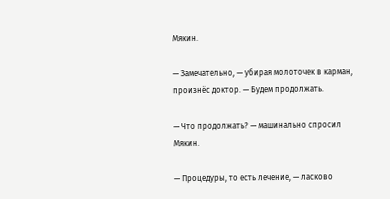Мякин.

— Замечательно, — убирая молоточек в карман, произнёс доктор. — Будем продолжать.

— Что продолжать? — машинально спросил Мякин.

— Процедуры, то есть лечение, — ласково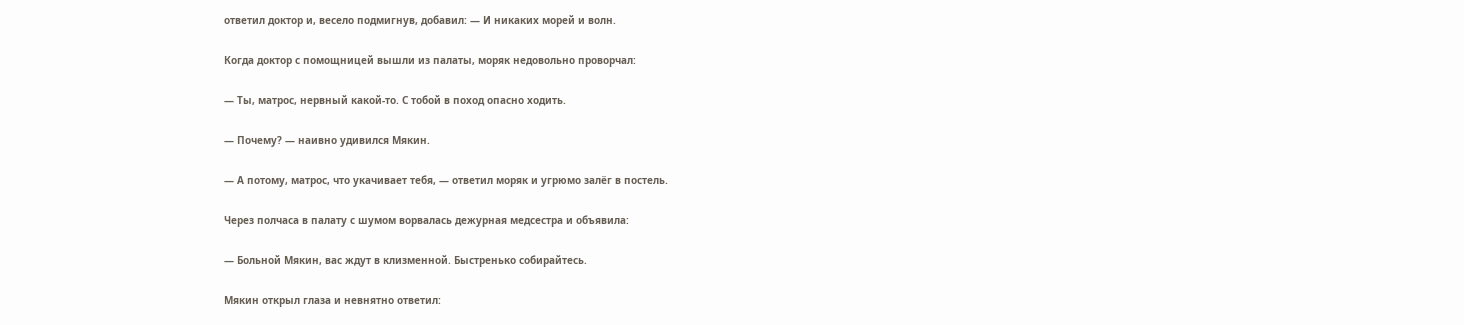ответил доктор и, весело подмигнув, добавил: — И никаких морей и волн.

Когда доктор с помощницей вышли из палаты, моряк недовольно проворчал:

— Ты, матрос, нервный какой-то. С тобой в поход опасно ходить.

— Почему? — наивно удивился Мякин.

— А потому, матрос, что укачивает тебя, — ответил моряк и угрюмо залёг в постель.

Через полчаса в палату с шумом ворвалась дежурная медсестра и объявила:

— Больной Мякин, вас ждут в клизменной. Быстренько собирайтесь.

Мякин открыл глаза и невнятно ответил: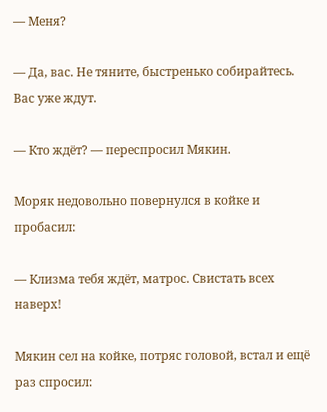— Меня?

— Да, вас. Не тяните, быстренько собирайтесь. Вас уже ждут.

— Кто ждёт? — переспросил Мякин.

Моряк недовольно повернулся в койке и пробасил:

— Клизма тебя ждёт, матрос. Свистать всех наверх!

Мякин сел на койке, потряс головой, встал и ещё раз спросил: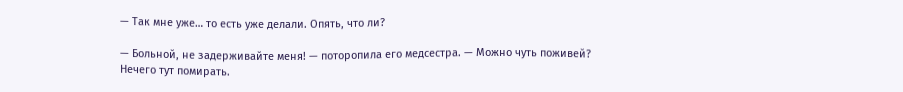— Так мне уже… то есть уже делали. Опять, что ли?

— Больной, не задерживайте меня! — поторопила его медсестра. — Можно чуть поживей? Нечего тут помирать.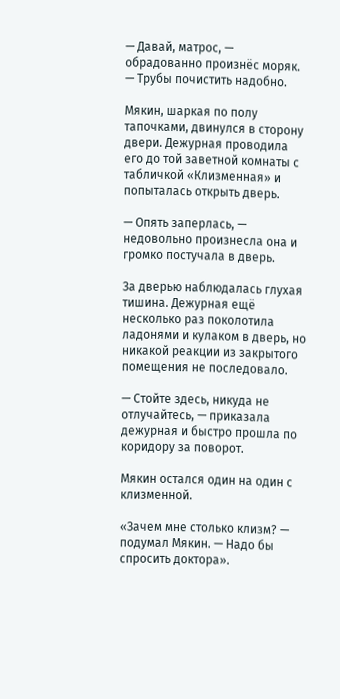— Давай, матрос, — обрадованно произнёс моряк. — Трубы почистить надобно.

Мякин, шаркая по полу тапочками, двинулся в сторону двери. Дежурная проводила его до той заветной комнаты с табличкой «Клизменная» и попыталась открыть дверь.

— Опять заперлась, — недовольно произнесла она и громко постучала в дверь.

За дверью наблюдалась глухая тишина. Дежурная ещё несколько раз поколотила ладонями и кулаком в дверь, но никакой реакции из закрытого помещения не последовало.

— Стойте здесь, никуда не отлучайтесь, — приказала дежурная и быстро прошла по коридору за поворот.

Мякин остался один на один с клизменной.

«Зачем мне столько клизм? — подумал Мякин. — Надо бы спросить доктора».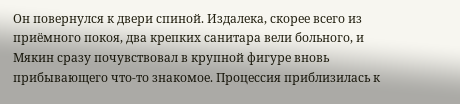Он повернулся к двери спиной. Издалека, скорее всего из приёмного покоя, два крепких санитара вели больного, и Мякин сразу почувствовал в крупной фигуре вновь прибывающего что-то знакомое. Процессия приблизилась к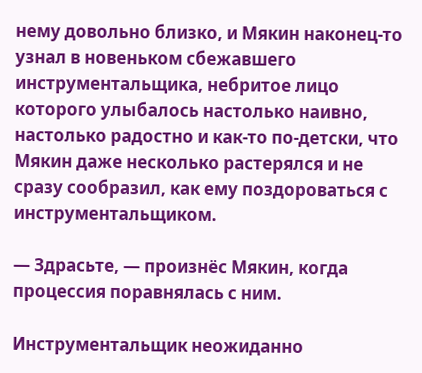нему довольно близко, и Мякин наконец-то узнал в новеньком сбежавшего инструментальщика, небритое лицо которого улыбалось настолько наивно, настолько радостно и как-то по-детски, что Мякин даже несколько растерялся и не сразу сообразил, как ему поздороваться с инструментальщиком.

— Здрасьте, — произнёс Мякин, когда процессия поравнялась с ним.

Инструментальщик неожиданно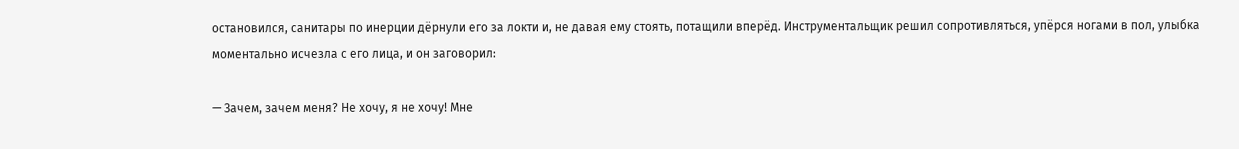остановился, санитары по инерции дёрнули его за локти и, не давая ему стоять, потащили вперёд. Инструментальщик решил сопротивляться, упёрся ногами в пол, улыбка моментально исчезла с его лица, и он заговорил:

— Зачем, зачем меня? Не хочу, я не хочу! Мне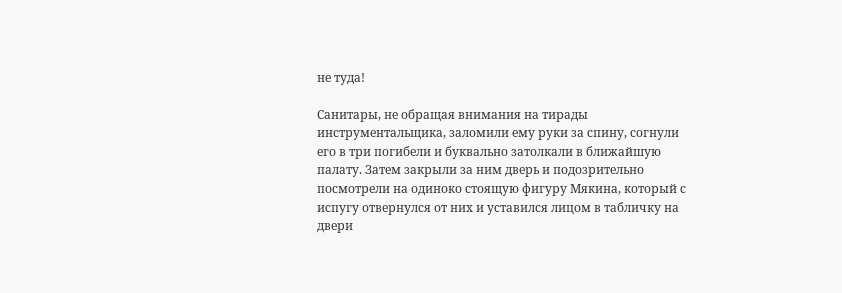не туда!

Санитары, не обращая внимания на тирады инструментальщика, заломили ему руки за спину, согнули его в три погибели и буквально затолкали в ближайшую палату. Затем закрыли за ним дверь и подозрительно посмотрели на одиноко стоящую фигуру Мякина, который с испугу отвернулся от них и уставился лицом в табличку на двери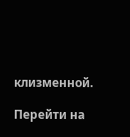клизменной.

Перейти на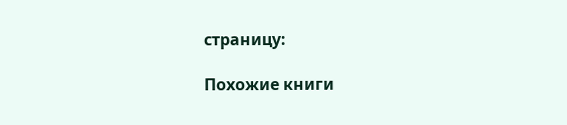страницу:

Похожие книги